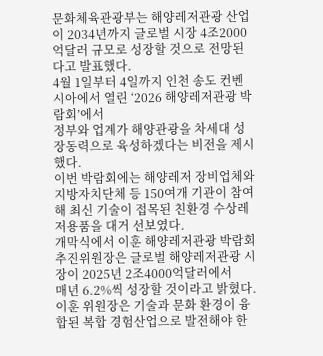문화체육관광부는 해양레저관광 산업이 2034년까지 글로벌 시장 4조2000억달러 규모로 성장할 것으로 전망된다고 발표했다.
4월 1일부터 4일까지 인천 송도 컨벤시아에서 열린 ‘2026 해양레저관광 박람회’에서
정부와 업계가 해양관광을 차세대 성장동력으로 육성하겠다는 비전을 제시했다.
이번 박람회에는 해양레저 장비업체와 지방자치단체 등 150여개 기관이 참여해 최신 기술이 접목된 친환경 수상레저용품을 대거 선보였다.
개막식에서 이훈 해양레저관광 박람회 추진위원장은 글로벌 해양레저관광 시장이 2025년 2조4000억달러에서
매년 6.2%씩 성장할 것이라고 밝혔다.
이훈 위원장은 기술과 문화 환경이 융합된 복합 경험산업으로 발전해야 한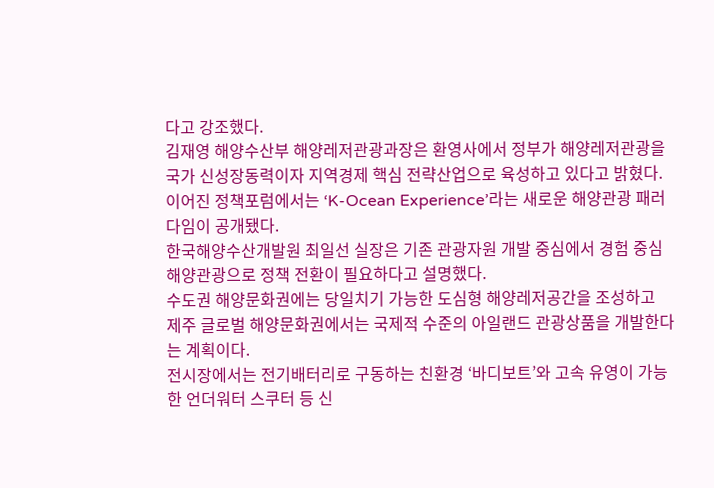다고 강조했다.
김재영 해양수산부 해양레저관광과장은 환영사에서 정부가 해양레저관광을 국가 신성장동력이자 지역경제 핵심 전략산업으로 육성하고 있다고 밝혔다.
이어진 정책포럼에서는 ‘K-Ocean Experience’라는 새로운 해양관광 패러다임이 공개됐다.
한국해양수산개발원 최일선 실장은 기존 관광자원 개발 중심에서 경험 중심 해양관광으로 정책 전환이 필요하다고 설명했다.
수도권 해양문화권에는 당일치기 가능한 도심형 해양레저공간을 조성하고
제주 글로벌 해양문화권에서는 국제적 수준의 아일랜드 관광상품을 개발한다는 계획이다.
전시장에서는 전기배터리로 구동하는 친환경 ‘바디보트’와 고속 유영이 가능한 언더워터 스쿠터 등 신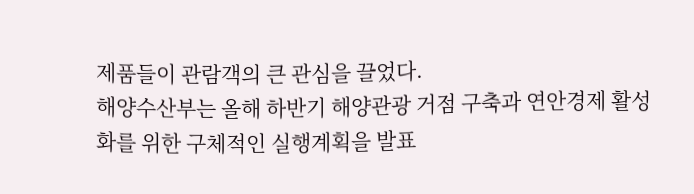제품들이 관람객의 큰 관심을 끌었다.
해양수산부는 올해 하반기 해양관광 거점 구축과 연안경제 활성화를 위한 구체적인 실행계획을 발표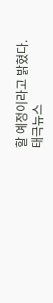할 예정이라고 밝혔다.
태극뉴스